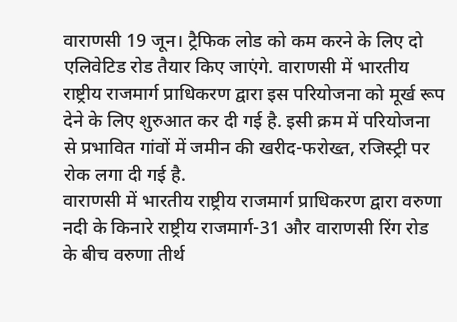वाराणसी 19 जून। ट्रैफिक लोड को कम करने के लिए दो एलिवेटिड रोड तैयार किए जाएंगे. वाराणसी में भारतीय राष्ट्रीय राजमार्ग प्राधिकरण द्वारा इस परियोजना को मूर्ख रूप देने के लिए शुरुआत कर दी गई है. इसी क्रम में परियोजना से प्रभावित गांवों में जमीन की खरीद-फरोख्त, रजिस्ट्री पर रोक लगा दी गई है.
वाराणसी में भारतीय राष्ट्रीय राजमार्ग प्राधिकरण द्वारा वरुणा नदी के किनारे राष्ट्रीय राजमार्ग-31 और वाराणसी रिंग रोड के बीच वरुणा तीर्थ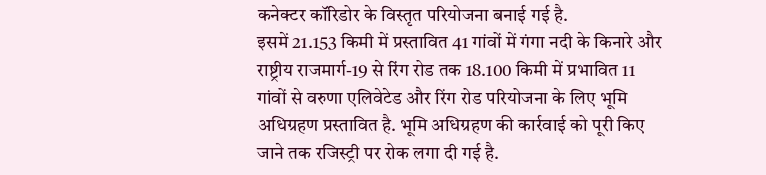कनेक्टर कॉरिडोर के विस्तृत परियोजना बनाई गई है.
इसमें 21.153 किमी में प्रस्तावित 41 गांवों में गंगा नदी के किनारे और राष्ट्रीय राजमार्ग-19 से रिंग रोड तक 18.100 किमी में प्रभावित 11 गांवों से वरुणा एलिवेटेड और रिंग रोड परियोजना के लिए भूमि अधिग्रहण प्रस्तावित है. भूमि अधिग्रहण की कार्रवाई को पूरी किए जाने तक रजिस्ट्री पर रोक लगा दी गई है.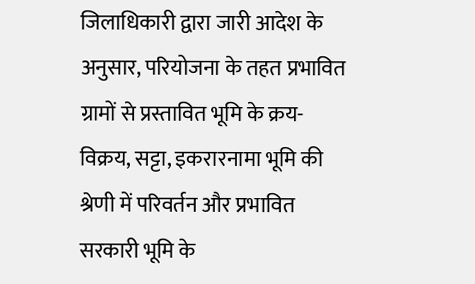जिलाधिकारी द्वारा जारी आदेश के अनुसार, परियोजना के तहत प्रभावित ग्रामों से प्रस्तावित भूमि के क्रय-विक्रय, सट्टा, इकरारनामा भूमि की श्रेणी में परिवर्तन और प्रभावित सरकारी भूमि के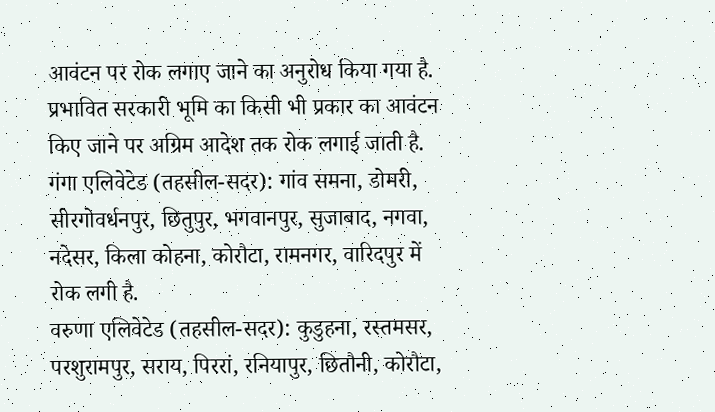आवंटन पर रोक लगाए जाने का अनुरोध किया गया है. प्रभावित सरकारी भूमि का किसी भी प्रकार का आवंटन किए जाने पर अग्रिम आदेश तक रोक लगाई जाती है.
गंगा एलिवेटेड (तहसील-सदर): गांव समना, डोमरी, सीरगोवर्धनपुर, छितुपुर, भगवानपुर, सुजाबाद, नगवा, नदेसर, किला कोहना, कोरौटा, रामनगर, वारिदपुर में रोक लगी है.
वरुणा एलिवेटेड (तहसील-सदर): कुडुहना, रस्तमसर, परशुरामपुर, सराय, पिररां, रनियापुर, छितौनी, कोरौटा,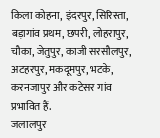किला कोहना, इंदरपुर, सिरिस्ता, बड़ागांव प्रथम, छपरी, लोहरापुर, चौका, जेतुपुर, काजी सरसौलपुर, अटहरपुर, मकदूमपुर, भटके, करनजापुर और कटेसर गांव प्रभावित हैं.
जलालपुर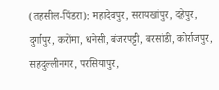(तहसील-पिंडरा): महादेवपुर, सरायखांपुर, दहेपुर, दुर्गापुर, करोंमा, धनेसी, बंजरपट्टी, बरसांडी, कोर्राजपुर, सहदुल्लीनगर, परसियापुर,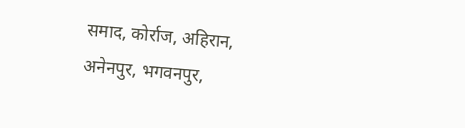समाद, कोर्राज, अहिरान, अनेनपुर, भगवनपुर,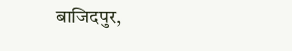बाजिदपुर,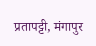प्रतापट्टी, मंगापुर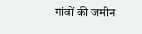गांवों की जमीन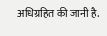अधिग्रहित की जानी है.